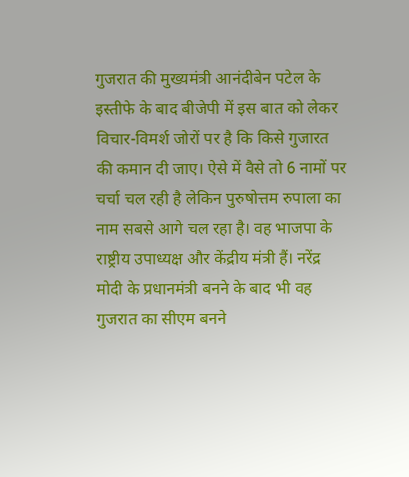गुजरात की मुख्यमंत्री आनंदीबेन पटेल के इस्तीफे के बाद बीजेपी में इस बात को लेकर विचार-विमर्श जोरों पर है कि किसे गुजारत की कमान दी जाए। ऐसे में वैसे तो 6 नामों पर चर्चा चल रही है लेकिन पुरुषोत्तम रुपाला का नाम सबसे आगे चल रहा है। वह भाजपा के राष्ट्रीय उपाध्यक्ष और केंद्रीय मंत्री हैं। नरेंद्र मोदी के प्रधानमंत्री बनने के बाद भी वह गुजरात का सीएम बनने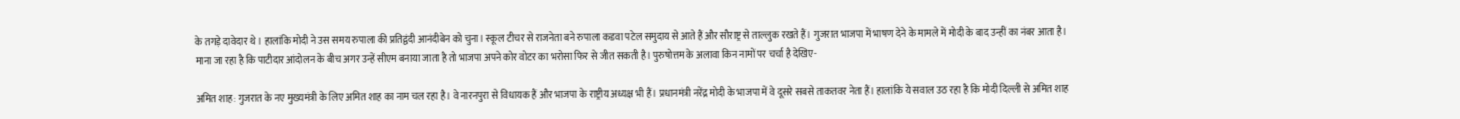के तगड़े दावेदार थे। हालांकि मोदी ने उस समय रुपाला की प्रतिद्वंदी आनंदीबेन को चुना। स्कूल टीचर से राजनेता बने रुपाला कडवा पटेल समुदाय से आते हैं और सौराष्ट्र से ताल्लुक रखते हैं। गुजरात भाजपा में भाषण देने के मामले में मोदी के बाद उन्हीं का नंबर आता है। माना जा रहा है कि पाटीदार आंदोलन के बीच अगर उन्हें सीएम बनाया जाता है तो भाजपा अपने कोर वोटर का भरोसा फिर से जीत सकती है। पुरुषोत्तम के अलावा किन नामों पर चर्चा है देखिए-

अमित शाह: गुजरात के नए मुख्यमंत्री के लिए अमित शाह का नाम चल रहा है। वे नारनपुरा से विधायक हैं और भाजपा के राष्ट्रीय अध्यक्ष भी हैं। प्रधानमंत्री नरेंद्र मोदी के भाजपा में वे दूसरे सबसे ताकतवर नेता हैं। हालांकि ये सवाल उठ रहा है कि मोदी दिल्ली से अमित शाह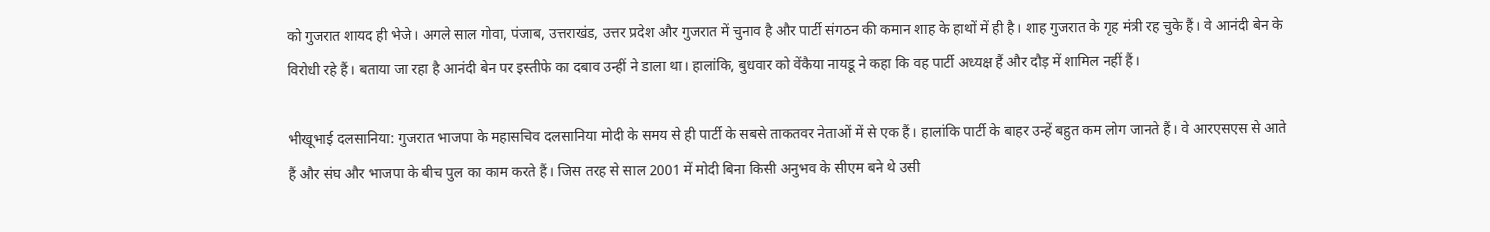को गुजरात शायद ही भेजे। अगले साल गोवा, पंजाब, उत्तराखंड, उत्तर प्रदेश और गुजरात में चुनाव है और पार्टी संगठन की कमान शाह के हाथों में ही है। शाह गुजरात के गृह मंत्री रह चुके हैं। वे आनंदी बेन के विरोधी रहे हैं। बताया जा रहा है आनंदी बेन पर इस्तीफे का दबाव उन्हीं ने डाला था। हालांकि, बुधवार को वेंकैया नायडू ने कहा कि वह पार्टी अध्यक्ष हैं और दौड़ में शामिल नहीं हैं।

भीखूभाई दलसानिया: गुजरात भाजपा के महासचिव दलसानिया मोदी के समय से ही पार्टी के सबसे ताकतवर नेताओं में से एक हैं। हालांकि पार्टी के बाहर उन्हें बहुत कम लोग जानते हैं। वे आरएसएस से आते हैं और संघ और भाजपा के बीच पुल का काम करते हैं। जिस तरह से साल 2001 में मोदी बिना किसी अनुभव के सीएम बने थे उसी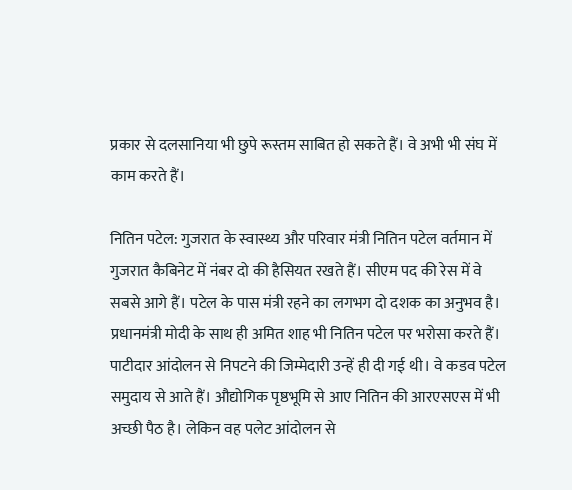प्रकार से दलसानिया भी छुपे रूस्तम साबित हो सकते हैं। वे अभी भी संघ में काम करते हैं।

नितिन पटेल: गुजरात के स्वास्थ्य और परिवार मंत्री नितिन पटेल वर्तमान में गुजरात कैबिनेट में नंबर दो की हैसियत रखते हैं। सीएम पद की रेस में वे सबसे आगे हैं। पटेल के पास मंत्री रहने का लगभग दो दशक का अनुभव है। प्रधानमंत्री मोदी के साथ ही अमित शाह भी नितिन पटेल पर भरोसा करते हैं। पाटीदार आंदोलन से निपटने की जिम्मेदारी उन्हें ही दी गई थी। वे कडव पटेल समुदाय से आते हैं। औद्योगिक पृष्ठभूमि से आए नितिन की आरएसएस में भी अच्छी पैठ है। लेकिन वह पलेट आंदोलन से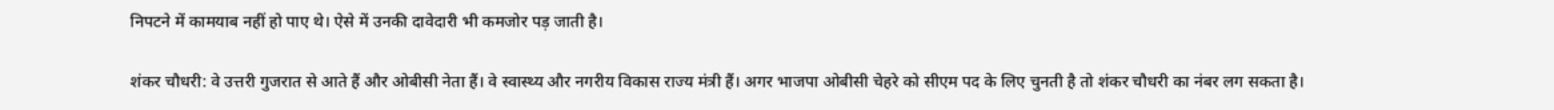निपटने में कामयाब नहीं हो पाए थे। ऐसे में उनकी दावेदारी भी कमजोर पड़ जाती है।

शंकर चौधरी: वे उत्तरी गुजरात से आते हैं और ओबीसी नेता हैं। वे स्वास्थ्य और नगरीय विकास राज्य मंत्री हैं। अगर भाजपा ओबीसी चेहरे को सीएम पद के लिए चुनती है तो शंकर चौधरी का नंबर लग सकता है।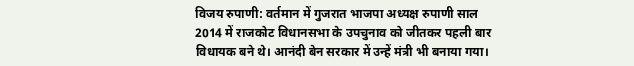विजय रुपाणी: वर्तमान में गुजरात भाजपा अध्यक्ष रुपाणी साल 2014 में राजकोट विधानसभा के उपचुनाव को जीतकर पहली बार विधायक बने थे। आनंदी बेन सरकार में उन्हें मंत्री भी बनाया गया।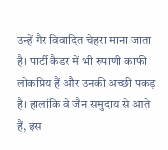उन्हें गैर विवादित चेहरा माना जाता है। पार्टी कैडर में भी रुपाणी काफी लोकप्रिय हैं और उनकी अच्छी पकड़ है। हालांकि वे जैन समुदाय से आते हैं, इस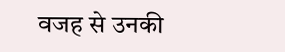वजह से उनकी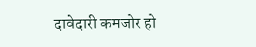दावेदारी कमजोर हो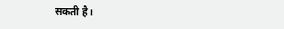सकती है।